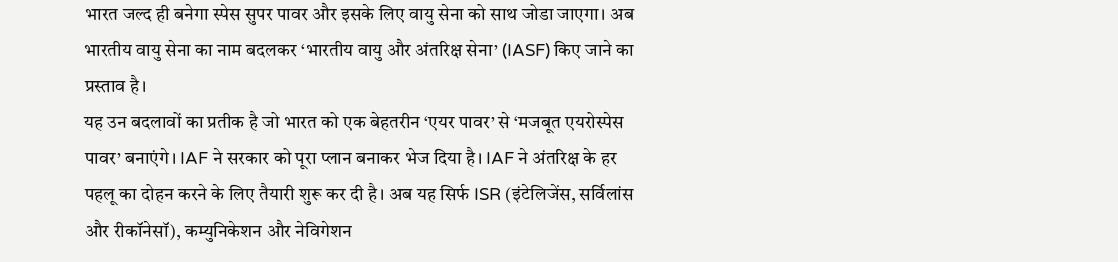भारत जल्द ही बनेगा स्पेस सुपर पावर और इसके लिए वायु सेना को साथ जोडा जाएगा। अब भारतीय वायु सेना का नाम बदलकर ‘भारतीय वायु और अंतरिक्ष सेना’ (IASF) किए जाने का प्रस्ताव है।
यह उन बदलावों का प्रतीक है जो भारत को एक बेहतरीन ‘एयर पावर’ से ‘मजबूत एयरोस्पेस पावर’ बनाएंगे। IAF ने सरकार को पूरा प्लान बनाकर भेज दिया है। IAF ने अंतरिक्ष के हर पहलू का दोहन करने के लिए तैयारी शुरू कर दी है। अब यह सिर्फ ISR (इंटेलिजेंस, सर्विलांस और रीकॉनेसॉ), कम्युनिकेशन और नेविगेशन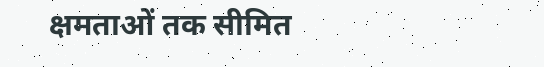क्षमताओं तक सीमित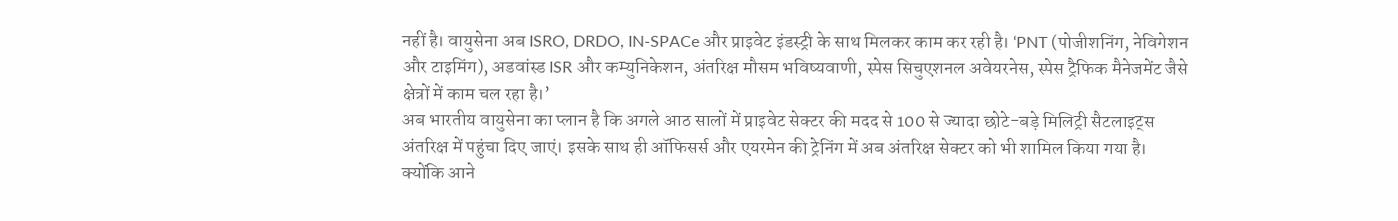नहीं है। वायुसेना अब ISRO, DRDO, IN-SPACe और प्राइवेट इंडस्ट्री के साथ मिलकर काम कर रही है। ‘PNT (पोजीशनिंग, नेविगेशन और टाइमिंग), अडवांस्ड ISR और कम्युनिकेशन, अंतरिक्ष मौसम भविष्यवाणी, स्पेस सिचुएशनल अवेयरनेस, स्पेस ट्रैफिक मैनेजमेंट जैसे क्षेत्रों में काम चल रहा है।’
अब भारतीय वायुसेना का प्लान है कि अगले आठ सालों में प्राइवेट सेक्टर की मदद से 100 से ज्यादा छोटे-बड़े मिलिट्री सैटलाइट्स अंतरिक्ष में पहुंचा दिए जाएं। इसके साथ ही ऑफिसर्स और एयरमेन की ट्रेनिंग में अब अंतरिक्ष सेक्टर को भी शामिल किया गया है। क्योंकि आने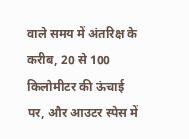वाले समय में अंतरिक्ष के करीब, 20 से 100 किलोमीटर की ऊंचाई पर, और आउटर स्पेस में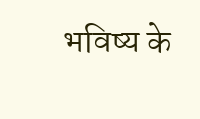भविष्य के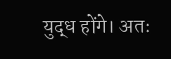युद्ध होंगे। अतः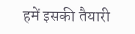हमें इसकी तैयारी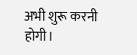अभी शुरू करनी होगी।